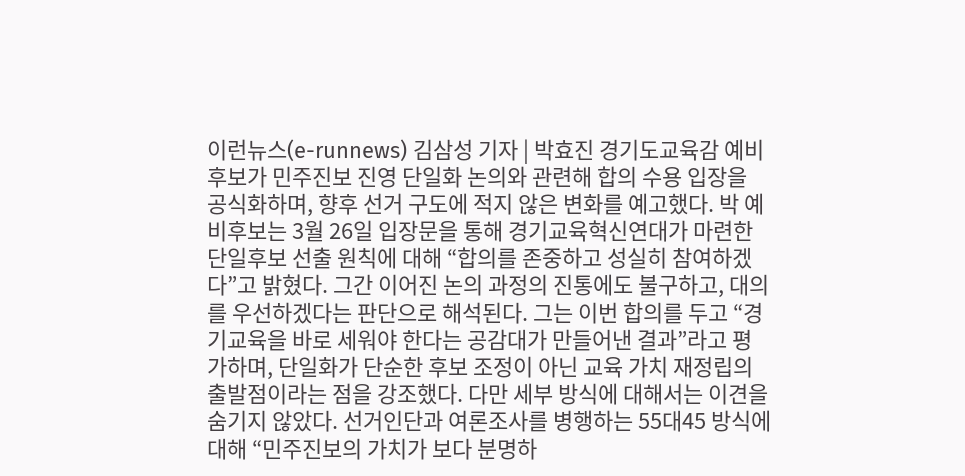이런뉴스(e-runnews) 김삼성 기자 | 박효진 경기도교육감 예비후보가 민주진보 진영 단일화 논의와 관련해 합의 수용 입장을 공식화하며, 향후 선거 구도에 적지 않은 변화를 예고했다. 박 예비후보는 3월 26일 입장문을 통해 경기교육혁신연대가 마련한 단일후보 선출 원칙에 대해 “합의를 존중하고 성실히 참여하겠다”고 밝혔다. 그간 이어진 논의 과정의 진통에도 불구하고, 대의를 우선하겠다는 판단으로 해석된다. 그는 이번 합의를 두고 “경기교육을 바로 세워야 한다는 공감대가 만들어낸 결과”라고 평가하며, 단일화가 단순한 후보 조정이 아닌 교육 가치 재정립의 출발점이라는 점을 강조했다. 다만 세부 방식에 대해서는 이견을 숨기지 않았다. 선거인단과 여론조사를 병행하는 55대45 방식에 대해 “민주진보의 가치가 보다 분명하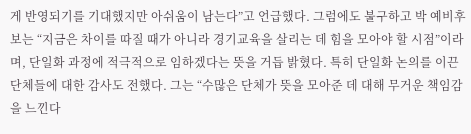게 반영되기를 기대했지만 아쉬움이 남는다”고 언급했다. 그럼에도 불구하고 박 예비후보는 “지금은 차이를 따질 때가 아니라 경기교육을 살리는 데 힘을 모아야 할 시점”이라며, 단일화 과정에 적극적으로 임하겠다는 뜻을 거듭 밝혔다. 특히 단일화 논의를 이끈 단체들에 대한 감사도 전했다. 그는 “수많은 단체가 뜻을 모아준 데 대해 무거운 책임감을 느낀다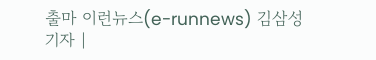출마 이런뉴스(e-runnews) 김삼성 기자 |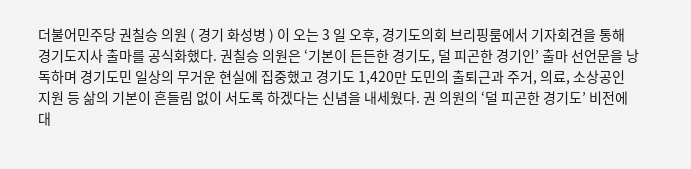더불어민주당 권칠승 의원 ( 경기 화성병 ) 이 오는 3 일 오후, 경기도의회 브리핑룸에서 기자회견을 통해 경기도지사 출마를 공식화했다. 권칠승 의원은 ‘기본이 든든한 경기도, 덜 피곤한 경기인’ 출마 선언문을 낭독하며 경기도민 일상의 무거운 현실에 집중했고 경기도 1,420만 도민의 출퇴근과 주거, 의료, 소상공인 지원 등 삶의 기본이 흔들림 없이 서도록 하겠다는 신념을 내세웠다. 권 의원의 ‘덜 피곤한 경기도’ 비전에 대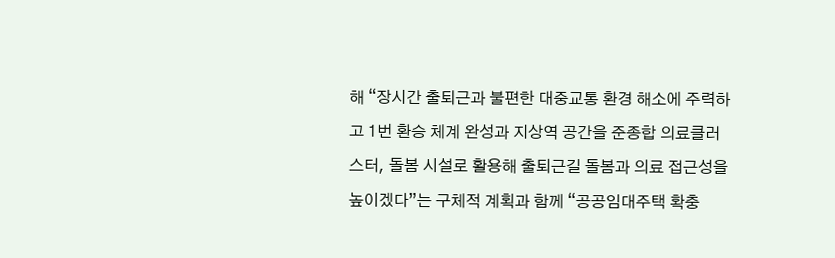해 “장시간 출퇴근과 불편한 대중교통 환경 해소에 주력하고 1번 환승 체계 완성과 지상역 공간을 준종합 의료클러스터, 돌봄 시설로 활용해 출퇴근길 돌봄과 의료 접근성을 높이겠다”는 구체적 계획과 함께 “공공임대주택 확충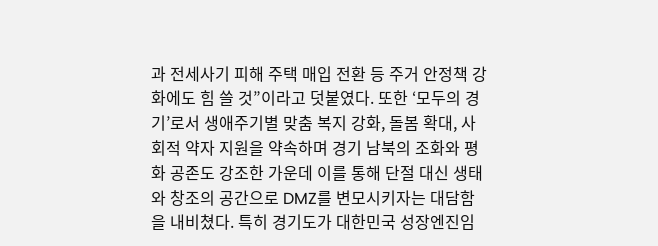과 전세사기 피해 주택 매입 전환 등 주거 안정책 강화에도 힘 쓸 것”이라고 덧붙였다. 또한 ‘모두의 경기’로서 생애주기별 맞춤 복지 강화, 돌봄 확대, 사회적 약자 지원을 약속하며 경기 남북의 조화와 평화 공존도 강조한 가운데 이를 통해 단절 대신 생태와 창조의 공간으로 DMZ를 변모시키자는 대담함을 내비쳤다. 특히 경기도가 대한민국 성장엔진임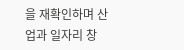을 재확인하며 산업과 일자리 창